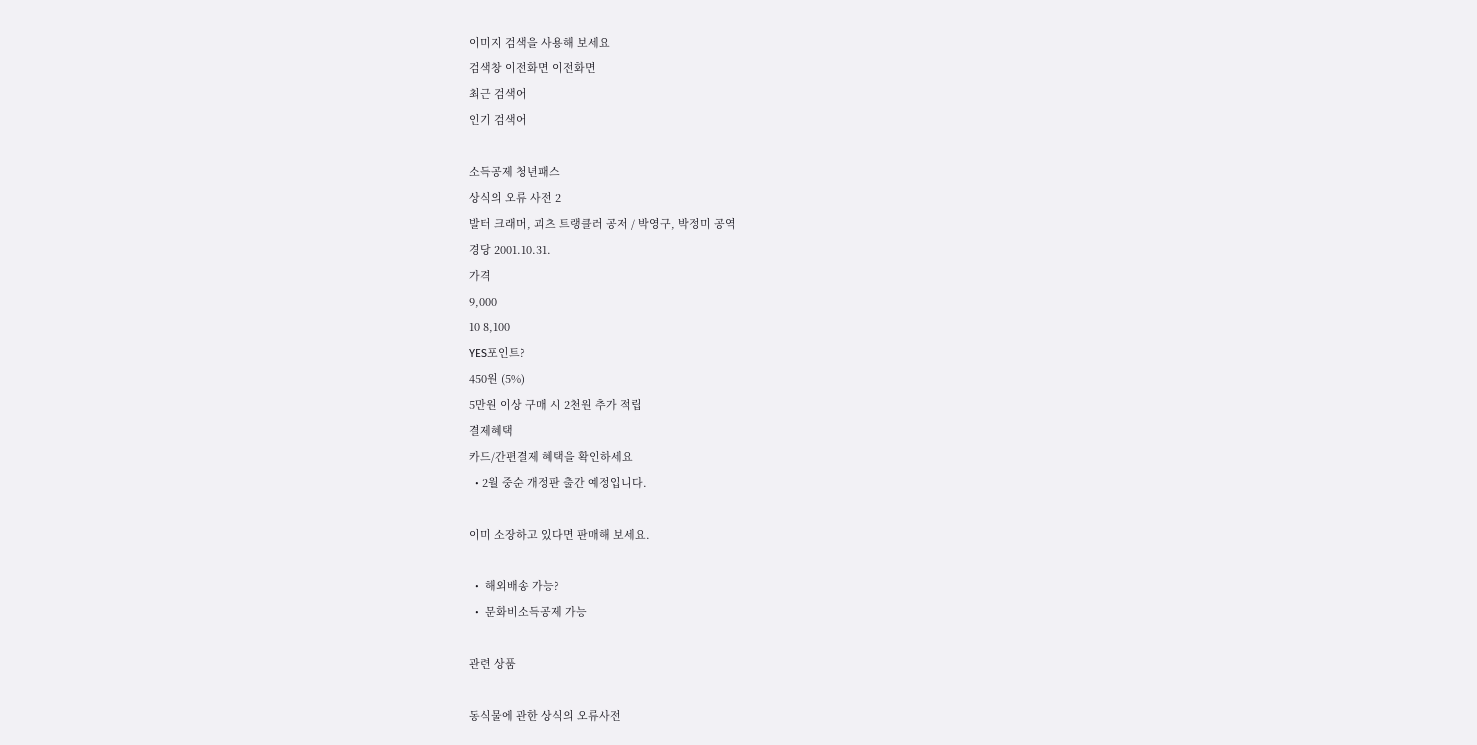이미지 검색을 사용해 보세요
검색창 이전화면 이전화면
최근 검색어
인기 검색어

소득공제 청년패스
상식의 오류 사전 2
발터 크래머, 괴츠 트랭클러 공저 / 박영구, 박정미 공역
경당 2001.10.31.
가격
9,000
10 8,100
YES포인트?
450원 (5%)
5만원 이상 구매 시 2천원 추가 적립
결제혜택
카드/간편결제 혜택을 확인하세요
  • 2월 중순 개정판 출간 예정입니다.

이미 소장하고 있다면 판매해 보세요.

  •  해외배송 가능?
  •  문화비소득공제 가능

관련 상품

동식물에 관한 상식의 오류사전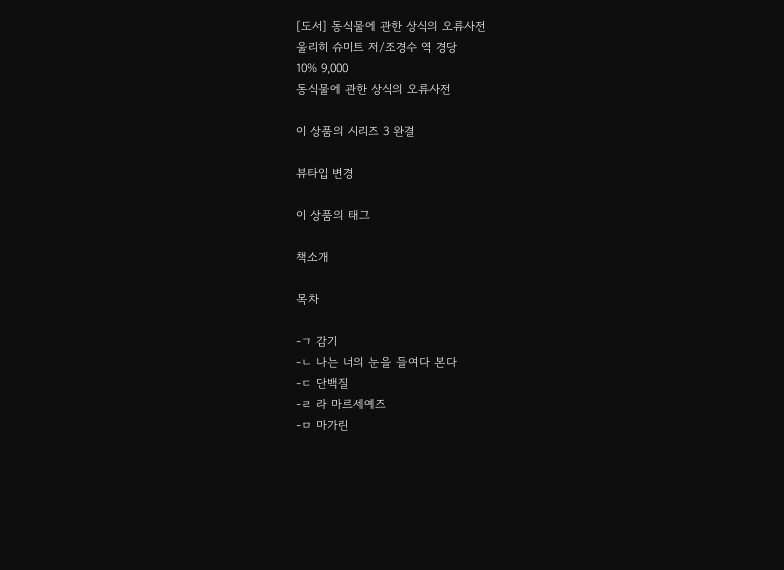[도서] 동식물에 관한 상식의 오류사전
울리히 슈미트 저/조경수 역 경당
10% 9,000
동식물에 관한 상식의 오류사전

이 상품의 시리즈 3 완결

뷰타입 변경

이 상품의 태그

책소개

목차

-ㄱ 감기
-ㄴ 나는 너의 눈을 들여다 본다
-ㄷ 단백질
-ㄹ 라 마르세예즈
-ㅁ 마가린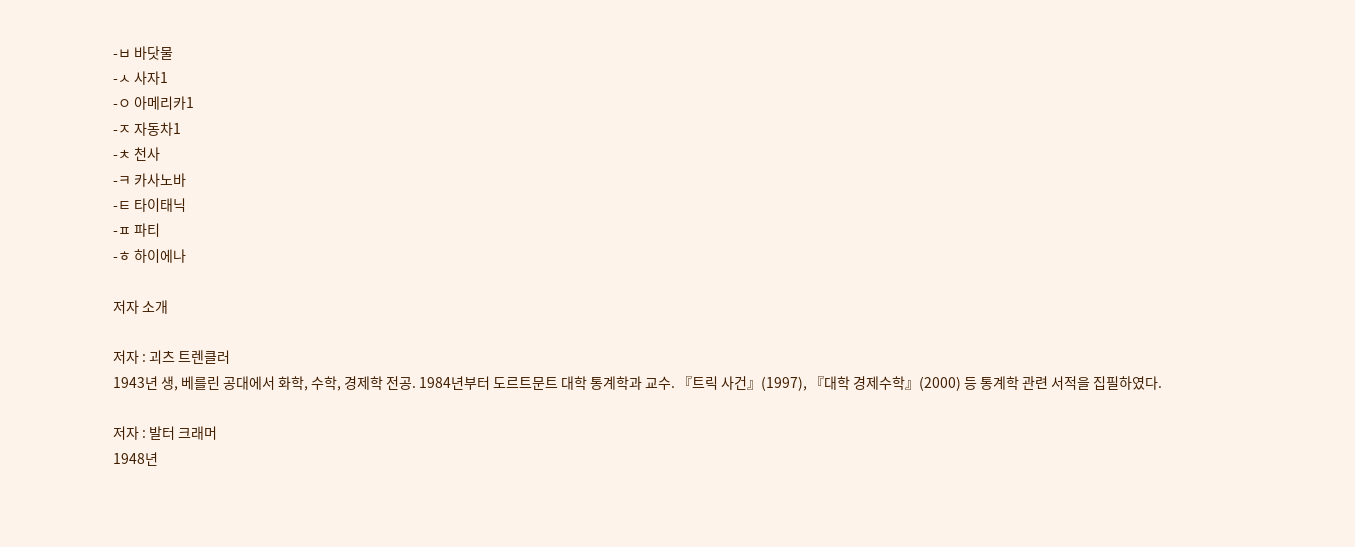-ㅂ 바닷물
-ㅅ 사자1
-ㅇ 아메리카1
-ㅈ 자동차1
-ㅊ 천사
-ㅋ 카사노바
-ㅌ 타이태닉
-ㅍ 파티
-ㅎ 하이에나

저자 소개

저자 : 괴츠 트렌클러
1943년 생, 베를린 공대에서 화학, 수학, 경제학 전공. 1984년부터 도르트문트 대학 통계학과 교수. 『트릭 사건』(1997), 『대학 경제수학』(2000) 등 통계학 관련 서적을 집필하였다.

저자 : 발터 크래머
1948년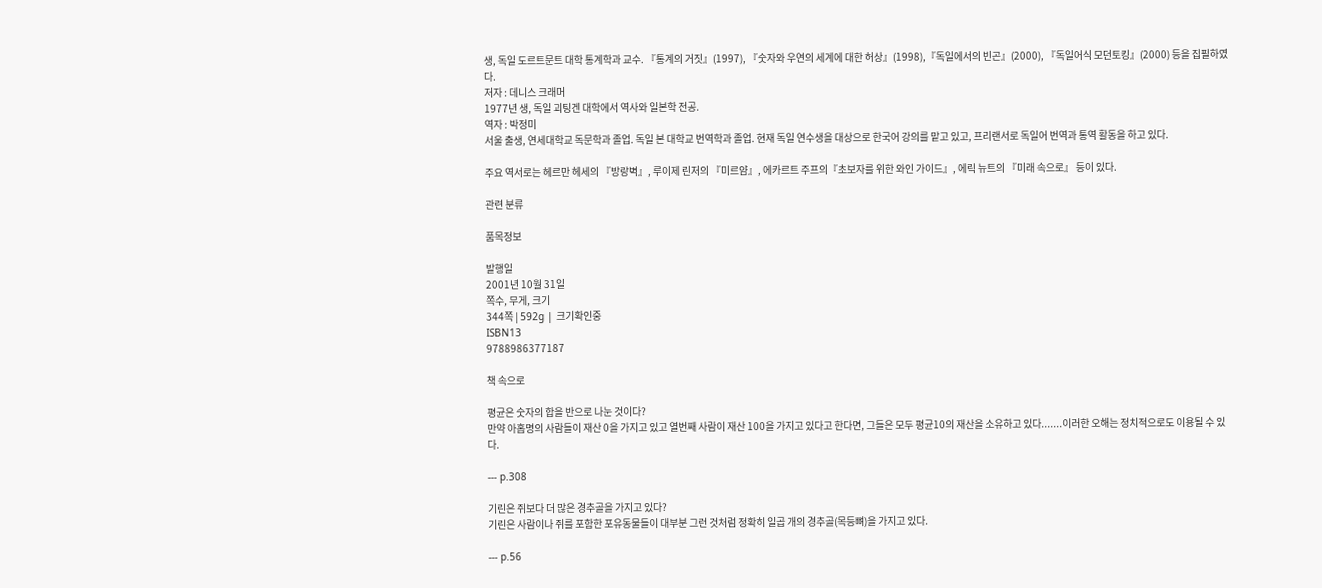생, 독일 도르트문트 대학 통계학과 교수. 『통계의 거짓』(1997), 『숫자와 우연의 세계에 대한 허상』(1998),『독일에서의 빈곤』(2000), 『독일어식 모던토킹』(2000) 등을 집필하였다.
저자 : 데니스 크래머
1977년 생, 독일 괴팅겐 대학에서 역사와 일본학 전공.
역자 : 박정미
서울 출생, 연세대학교 독문학과 졸업. 독일 본 대학교 번역학과 졸업. 현재 독일 연수생을 대상으로 한국어 강의를 맡고 있고, 프리랜서로 독일어 번역과 통역 활동을 하고 있다.

주요 역서로는 헤르만 헤세의 『방랑벽』, 루이제 린저의 『미르얌』, 에카르트 주프의『초보자를 위한 와인 가이드』, 에릭 뉴트의 『미래 속으로』 등이 있다.

관련 분류

품목정보

발행일
2001년 10월 31일
쪽수, 무게, 크기
344쪽 | 592g | 크기확인중
ISBN13
9788986377187

책 속으로

평균은 숫자의 합을 반으로 나눈 것이다?
만약 아홉명의 사람들이 재산 0을 가지고 있고 열번째 사람이 재산 100을 가지고 있다고 한다면, 그들은 모두 평균10의 재산을 소유하고 있다.......이러한 오해는 정치적으로도 이용될 수 있다.

--- p.308

기린은 쥐보다 더 많은 경추골을 가지고 있다?
기린은 사람이나 쥐를 포함한 포유동물들이 대부분 그런 것처럼 정확히 일곱 개의 경추골(목등뼈)을 가지고 있다.

--- p.56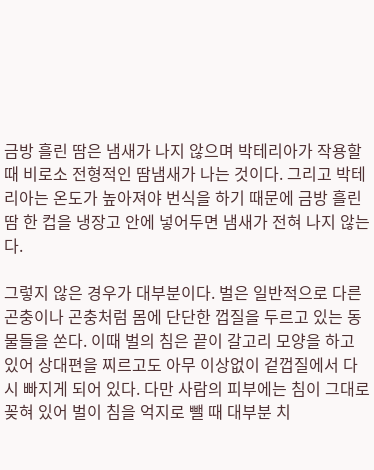금방 흘린 땀은 냄새가 나지 않으며 박테리아가 작용할 때 비로소 전형적인 땀냄새가 나는 것이다. 그리고 박테리아는 온도가 높아져야 번식을 하기 때문에 금방 흘린 땀 한 컵을 냉장고 안에 넣어두면 냄새가 전혀 나지 않는다.

그렇지 않은 경우가 대부분이다. 벌은 일반적으로 다른 곤충이나 곤충처럼 몸에 단단한 껍질을 두르고 있는 동물들을 쏜다. 이때 벌의 침은 끝이 갈고리 모양을 하고 있어 상대편을 찌르고도 아무 이상없이 겉껍질에서 다시 빠지게 되어 있다. 다만 사람의 피부에는 침이 그대로 꽂혀 있어 벌이 침을 억지로 뺄 때 대부분 치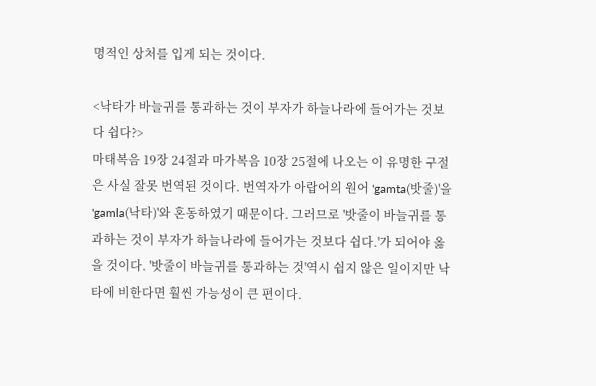명적인 상처를 입게 되는 것이다.

<낙타가 바늘귀를 통과하는 것이 부자가 하늘나라에 들어가는 것보다 쉽다?>
마태복음 19장 24절과 마가복음 10장 25절에 나오는 이 유명한 구절은 사실 잘못 번역된 것이다. 번역자가 아랍어의 원어 'gamta(밧줄)'을 'gamla(낙타)'와 혼동하였기 때문이다. 그러므로 '밧줄이 바늘귀를 통과하는 것이 부자가 하늘나라에 들어가는 것보다 쉽다.'가 되어야 옳을 것이다. '밧줄이 바늘귀를 통과하는 것'역시 쉽지 않은 일이지만 낙타에 비한다면 훨씬 가능성이 큰 편이다.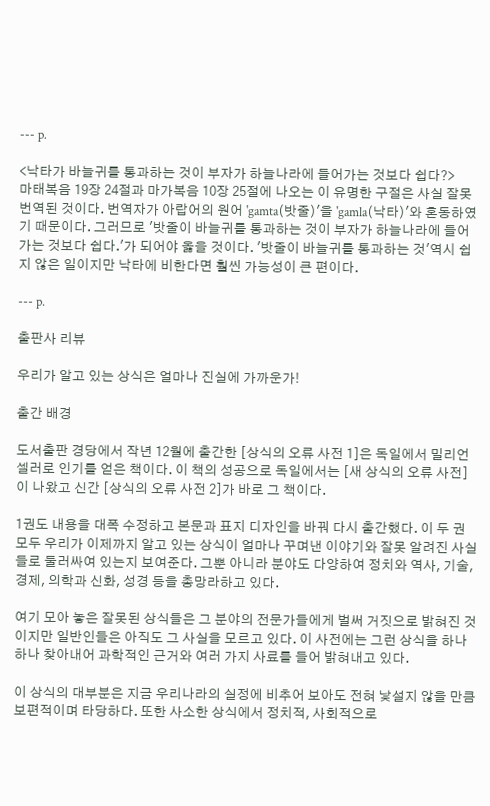--- p.

<낙타가 바늘귀를 통과하는 것이 부자가 하늘나라에 들어가는 것보다 쉽다?>
마태복음 19장 24절과 마가복음 10장 25절에 나오는 이 유명한 구절은 사실 잘못 번역된 것이다. 번역자가 아랍어의 원어 'gamta(밧줄)'을 'gamla(낙타)'와 혼동하였기 때문이다. 그러므로 '밧줄이 바늘귀를 통과하는 것이 부자가 하늘나라에 들어가는 것보다 쉽다.'가 되어야 옳을 것이다. '밧줄이 바늘귀를 통과하는 것'역시 쉽지 않은 일이지만 낙타에 비한다면 훨씬 가능성이 큰 편이다.

--- p.

출판사 리뷰

우리가 알고 있는 상식은 얼마나 진실에 가까운가!

출간 배경

도서출판 경당에서 작년 12월에 출간한 [상식의 오류 사전 1]은 독일에서 밀리언셀러로 인기를 얻은 책이다. 이 책의 성공으로 독일에서는 [새 상식의 오류 사전]이 나왔고 신간 [상식의 오류 사전 2]가 바로 그 책이다.

1권도 내용을 대폭 수정하고 본문과 표지 디자인을 바꿔 다시 출간했다. 이 두 권 모두 우리가 이제까지 알고 있는 상식이 얼마나 꾸며낸 이야기와 잘못 알려진 사실들로 둘러싸여 있는지 보여준다. 그뿐 아니라 분야도 다양하여 정치와 역사, 기술, 경제, 의학과 신화, 성경 등을 총망라하고 있다.

여기 모아 놓은 잘못된 상식들은 그 분야의 전문가들에게 벌써 거짓으로 밝혀진 것이지만 일반인들은 아직도 그 사실을 모르고 있다. 이 사전에는 그런 상식을 하나하나 찾아내어 과학적인 근거와 여러 가지 사료를 들어 밝혀내고 있다.

이 상식의 대부분은 지금 우리나라의 실정에 비추어 보아도 전혀 낯설지 않을 만큼 보편적이며 타당하다. 또한 사소한 상식에서 정치적, 사회적으로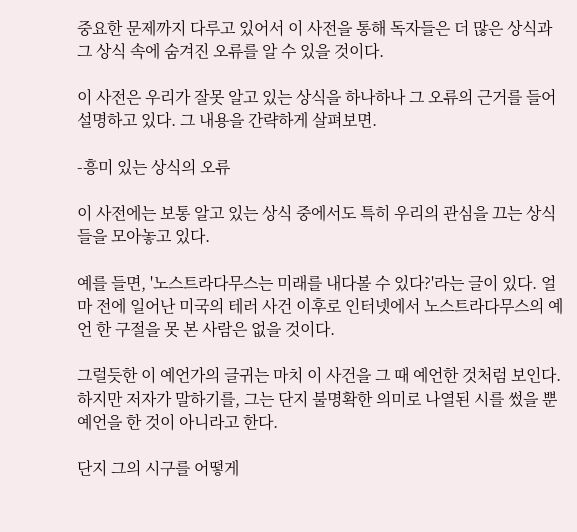중요한 문제까지 다루고 있어서 이 사전을 통해 독자들은 더 많은 상식과 그 상식 속에 숨겨진 오류를 알 수 있을 것이다.

이 사전은 우리가 잘못 알고 있는 상식을 하나하나 그 오류의 근거를 들어 설명하고 있다. 그 내용을 간략하게 살펴보면.

-흥미 있는 상식의 오류

이 사전에는 보통 알고 있는 상식 중에서도 특히 우리의 관심을 끄는 상식들을 모아놓고 있다.

예를 들면, '노스트라다무스는 미래를 내다볼 수 있다?'라는 글이 있다. 얼마 전에 일어난 미국의 테러 사건 이후로 인터넷에서 노스트라다무스의 예언 한 구절을 못 본 사람은 없을 것이다.

그럴듯한 이 예언가의 글귀는 마치 이 사건을 그 때 예언한 것처럼 보인다. 하지만 저자가 말하기를, 그는 단지 불명확한 의미로 나열된 시를 썼을 뿐 예언을 한 것이 아니라고 한다.

단지 그의 시구를 어떻게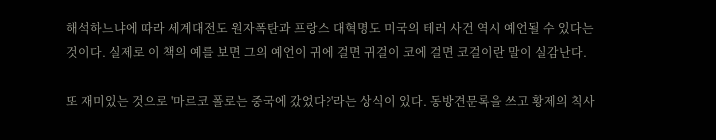해석하느냐에 따라 세계대전도 원자폭탄과 프랑스 대혁명도 미국의 테러 사건 역시 예언될 수 있다는 것이다. 실제로 이 책의 예를 보면 그의 예언이 귀에 걸면 귀걸이 코에 걸면 코걸이란 말이 실감난다.

또 재미있는 것으로 '마르코 폴로는 중국에 갔었다?'라는 상식이 있다. 동방견문록을 쓰고 황제의 칙사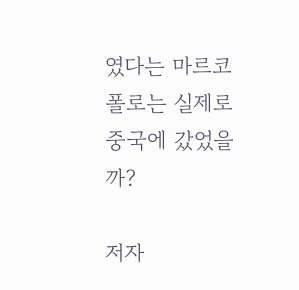였다는 마르코 폴로는 실제로 중국에 갔었을까?

저자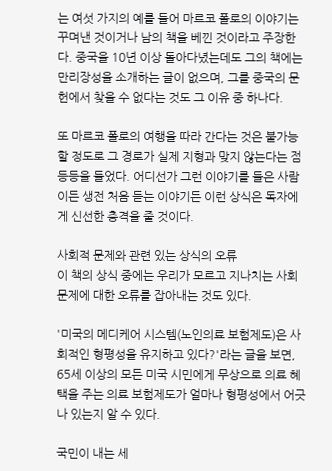는 여섯 가지의 예를 들어 마르코 폴로의 이야기는 꾸며낸 것이거나 남의 책을 베낀 것이라고 주장한다. 중국을 10년 이상 돌아다녔는데도 그의 책에는 만리장성을 소개하는 글이 없으며, 그를 중국의 문헌에서 찾을 수 없다는 것도 그 이유 중 하나다.

또 마르코 폴로의 여행을 따라 간다는 것은 불가능할 정도로 그 경로가 실제 지형과 맞지 않는다는 점 등등을 들었다. 어디선가 그런 이야기를 들은 사람이든 생전 처음 듣는 이야기든 이런 상식은 독자에게 신선한 충격을 줄 것이다.

사회적 문제와 관련 있는 상식의 오류
이 책의 상식 중에는 우리가 모르고 지나치는 사회문제에 대한 오류를 잡아내는 것도 있다.

'미국의 메디케어 시스템(노인의료 보험제도)은 사회적인 형평성을 유지하고 있다?'라는 글을 보면, 65세 이상의 모든 미국 시민에게 무상으로 의료 혜택을 주는 의료 보험제도가 얼마나 형평성에서 어긋나 있는지 알 수 있다.

국민이 내는 세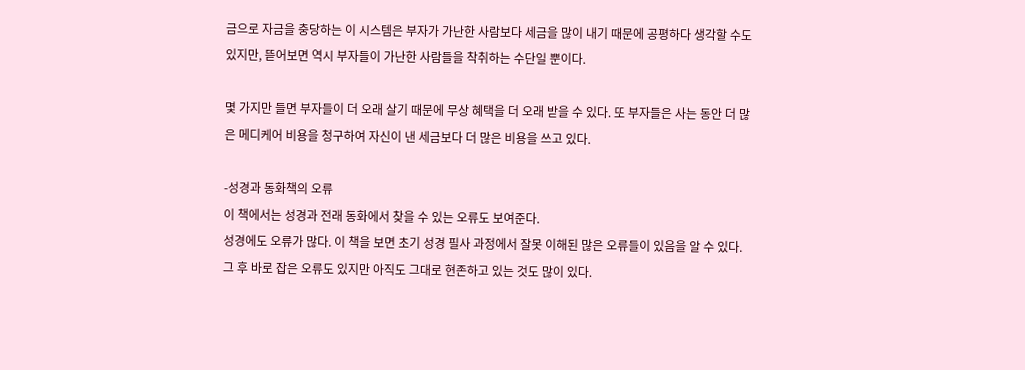금으로 자금을 충당하는 이 시스템은 부자가 가난한 사람보다 세금을 많이 내기 때문에 공평하다 생각할 수도 있지만, 뜯어보면 역시 부자들이 가난한 사람들을 착취하는 수단일 뿐이다.

몇 가지만 들면 부자들이 더 오래 살기 때문에 무상 혜택을 더 오래 받을 수 있다. 또 부자들은 사는 동안 더 많은 메디케어 비용을 청구하여 자신이 낸 세금보다 더 많은 비용을 쓰고 있다.

-성경과 동화책의 오류
이 책에서는 성경과 전래 동화에서 찾을 수 있는 오류도 보여준다.
성경에도 오류가 많다. 이 책을 보면 초기 성경 필사 과정에서 잘못 이해된 많은 오류들이 있음을 알 수 있다. 그 후 바로 잡은 오류도 있지만 아직도 그대로 현존하고 있는 것도 많이 있다.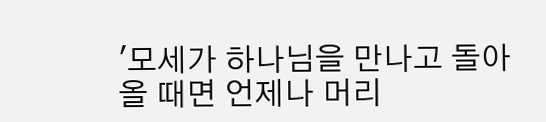'모세가 하나님을 만나고 돌아올 때면 언제나 머리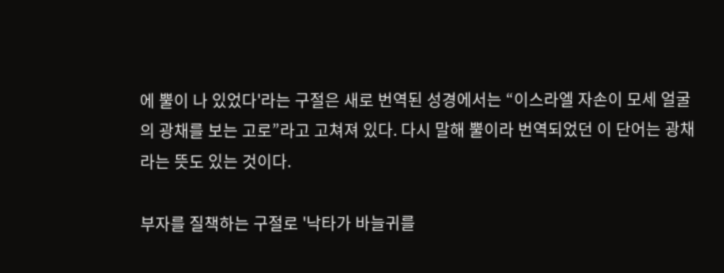에 뿔이 나 있었다'라는 구절은 새로 번역된 성경에서는 “이스라엘 자손이 모세 얼굴의 광채를 보는 고로”라고 고쳐져 있다. 다시 말해 뿔이라 번역되었던 이 단어는 광채라는 뜻도 있는 것이다.

부자를 질책하는 구절로 '낙타가 바늘귀를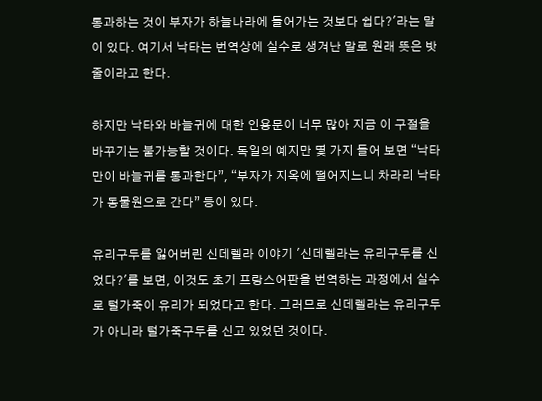통과하는 것이 부자가 하늘나라에 들어가는 것보다 쉽다?'라는 말이 있다. 여기서 낙타는 번역상에 실수로 생겨난 말로 원래 뜻은 밧줄이라고 한다.

하지만 낙타와 바늘귀에 대한 인용문이 너무 많아 지금 이 구절을 바꾸기는 불가능할 것이다. 독일의 예지만 몇 가지 들어 보면 “낙타만이 바늘귀를 통과한다”, “부자가 지옥에 떨어지느니 차라리 낙타가 동물원으로 간다” 등이 있다.

유리구두를 잃어버린 신데렐라 이야기 '신데렐라는 유리구두를 신었다?'를 보면, 이것도 초기 프랑스어판을 번역하는 과정에서 실수로 털가죽이 유리가 되었다고 한다. 그러므로 신데렐라는 유리구두가 아니라 털가죽구두를 신고 있었던 것이다.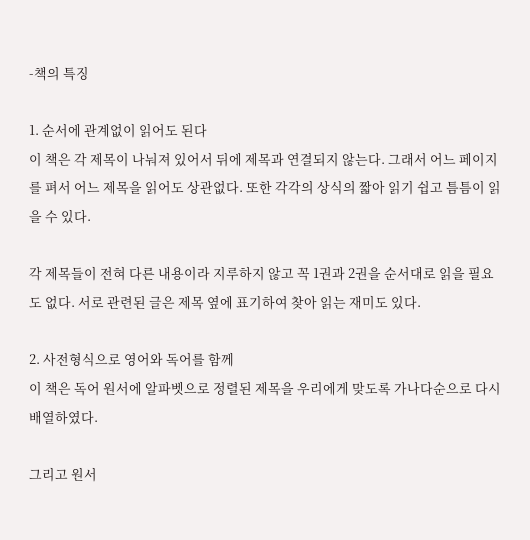-책의 특징

1. 순서에 관계없이 읽어도 된다
이 책은 각 제목이 나눠져 있어서 뒤에 제목과 연결되지 않는다. 그래서 어느 페이지를 펴서 어느 제목을 읽어도 상관없다. 또한 각각의 상식의 짧아 읽기 쉽고 틈틈이 읽을 수 있다.

각 제목들이 전혀 다른 내용이라 지루하지 않고 꼭 1권과 2권을 순서대로 읽을 필요도 없다. 서로 관련된 글은 제목 옆에 표기하여 찾아 읽는 재미도 있다.

2. 사전형식으로 영어와 독어를 함께
이 책은 독어 원서에 알파벳으로 정렬된 제목을 우리에게 맞도록 가나다순으로 다시 배열하였다.

그리고 원서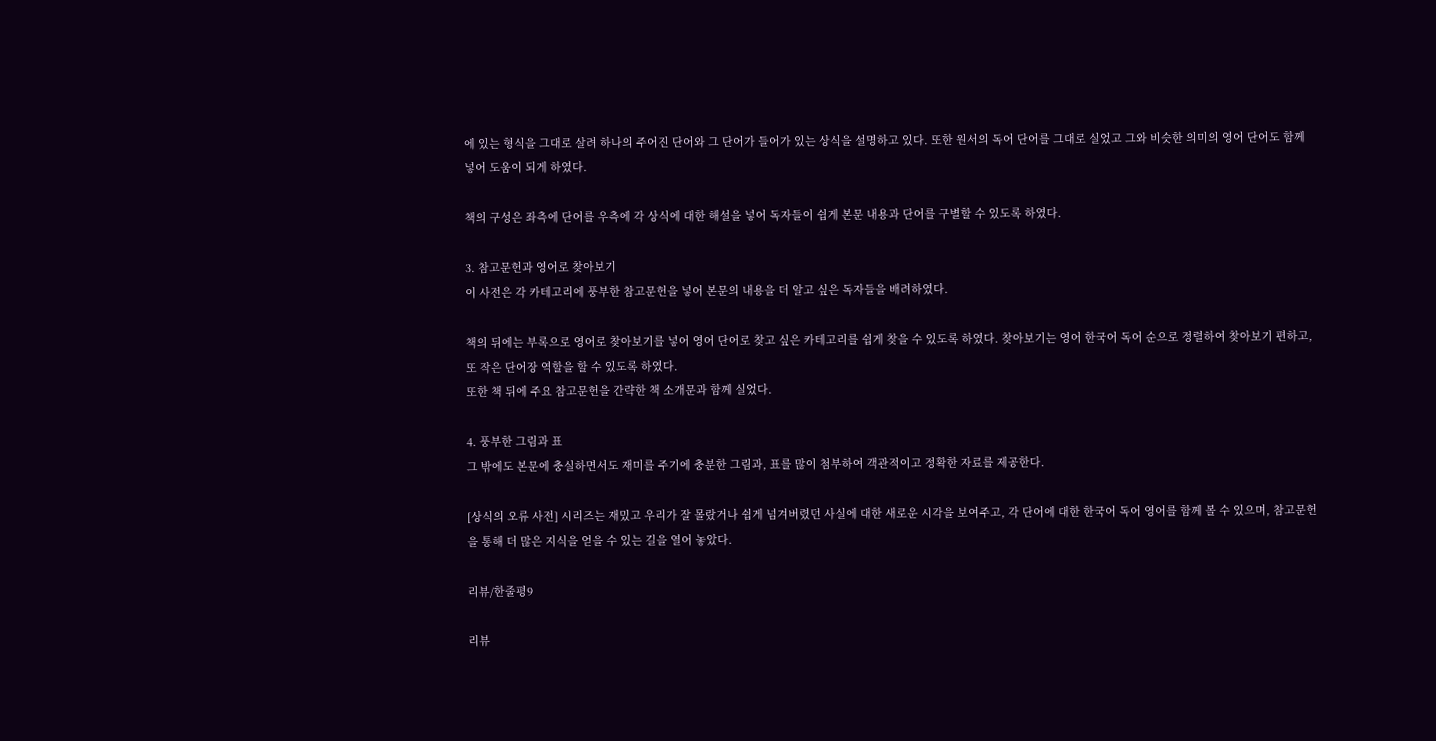에 있는 형식을 그대로 살려 하나의 주어진 단어와 그 단어가 들어가 있는 상식을 설명하고 있다. 또한 원서의 독어 단어를 그대로 실었고 그와 비슷한 의미의 영어 단어도 함께 넣어 도움이 되게 하였다.

책의 구성은 좌측에 단어를 우측에 각 상식에 대한 해설을 넣어 독자들이 쉽게 본문 내용과 단어를 구별할 수 있도록 하였다.

3. 참고문헌과 영어로 찾아보기
이 사전은 각 카테고리에 풍부한 참고문헌을 넣어 본문의 내용을 더 알고 싶은 독자들을 배려하였다.

책의 뒤에는 부록으로 영어로 찾아보기를 넣어 영어 단어로 찾고 싶은 카테고리를 쉽게 찾을 수 있도록 하였다. 찾아보기는 영어 한국어 독어 순으로 정렬하여 찾아보기 편하고, 또 작은 단어장 역할을 할 수 있도록 하였다.
또한 책 뒤에 주요 참고문헌을 간략한 책 소개문과 함께 실었다.

4. 풍부한 그림과 표
그 밖에도 본문에 충실하면서도 재미를 주기에 충분한 그림과, 표를 많이 첨부하여 객관적이고 정확한 자료를 제공한다.

[상식의 오류 사전] 시리즈는 재밌고 우리가 잘 몰랐거나 쉽게 넘겨버렸던 사실에 대한 새로운 시각을 보여주고, 각 단어에 대한 한국어 독어 영어를 함께 볼 수 있으며, 참고문헌을 통해 더 많은 지식을 얻을 수 있는 길을 열어 놓았다.

리뷰/한줄평9

리뷰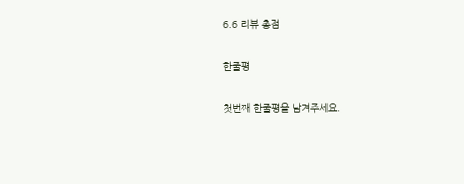6.6 리뷰 총점

한줄평

첫번째 한줄평을 남겨주세요.